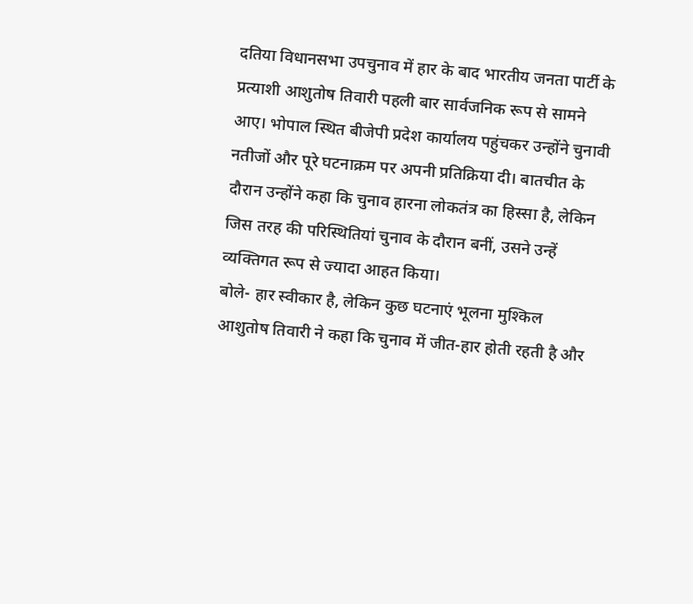दतिया विधानसभा उपचुनाव में हार के बाद भारतीय जनता पार्टी के प्रत्याशी आशुतोष तिवारी पहली बार सार्वजनिक रूप से सामने आए। भोपाल स्थित बीजेपी प्रदेश कार्यालय पहुंचकर उन्होंने चुनावी नतीजों और पूरे घटनाक्रम पर अपनी प्रतिक्रिया दी। बातचीत के दौरान उन्होंने कहा कि चुनाव हारना लोकतंत्र का हिस्सा है, लेकिन जिस तरह की परिस्थितियां चुनाव के दौरान बनीं, उसने उन्हें व्यक्तिगत रूप से ज्यादा आहत किया।
बोले- हार स्वीकार है, लेकिन कुछ घटनाएं भूलना मुश्किल
आशुतोष तिवारी ने कहा कि चुनाव में जीत-हार होती रहती है और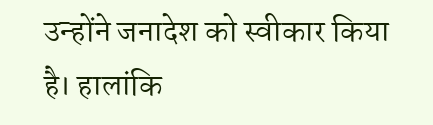उन्होंने जनादेश को स्वीकार किया है। हालांकि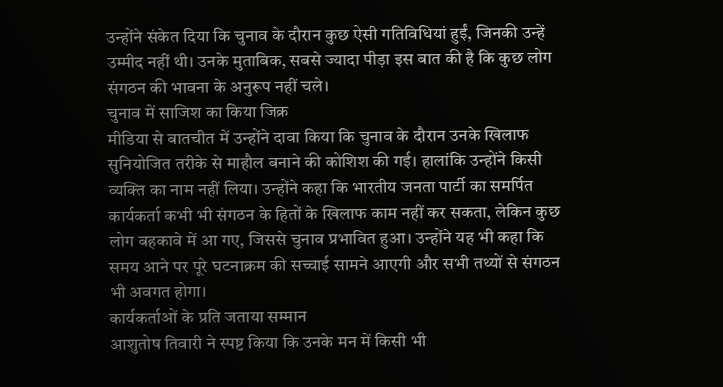उन्होंने संकेत दिया कि चुनाव के दौरान कुछ ऐसी गतिविधियां हुईं, जिनकी उन्हें उम्मीद नहीं थी। उनके मुताबिक, सबसे ज्यादा पीड़ा इस बात की है कि कुछ लोग संगठन की भावना के अनुरूप नहीं चले।
चुनाव में साजिश का किया जिक्र
मीडिया से बातचीत में उन्होंने दावा किया कि चुनाव के दौरान उनके खिलाफ सुनियोजित तरीके से माहौल बनाने की कोशिश की गई। हालांकि उन्होंने किसी व्यक्ति का नाम नहीं लिया। उन्होंने कहा कि भारतीय जनता पार्टी का समर्पित कार्यकर्ता कभी भी संगठन के हितों के खिलाफ काम नहीं कर सकता, लेकिन कुछ लोग बहकावे में आ गए, जिससे चुनाव प्रभावित हुआ। उन्होंने यह भी कहा कि समय आने पर पूरे घटनाक्रम की सच्चाई सामने आएगी और सभी तथ्यों से संगठन भी अवगत होगा।
कार्यकर्ताओं के प्रति जताया सम्मान
आशुतोष तिवारी ने स्पष्ट किया कि उनके मन में किसी भी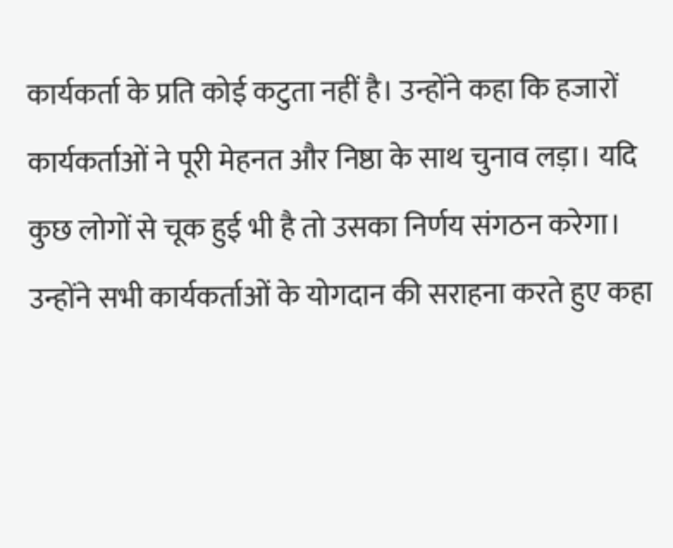कार्यकर्ता के प्रति कोई कटुता नहीं है। उन्होंने कहा कि हजारों कार्यकर्ताओं ने पूरी मेहनत और निष्ठा के साथ चुनाव लड़ा। यदि कुछ लोगों से चूक हुई भी है तो उसका निर्णय संगठन करेगा। उन्होंने सभी कार्यकर्ताओं के योगदान की सराहना करते हुए कहा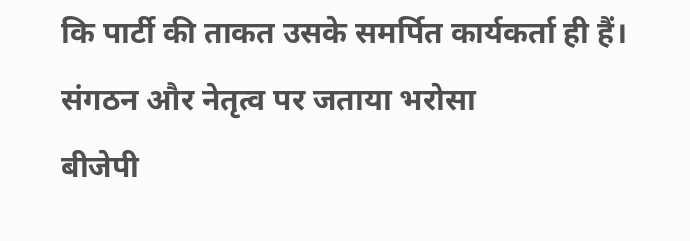कि पार्टी की ताकत उसके समर्पित कार्यकर्ता ही हैं।
संगठन और नेतृत्व पर जताया भरोसा
बीजेपी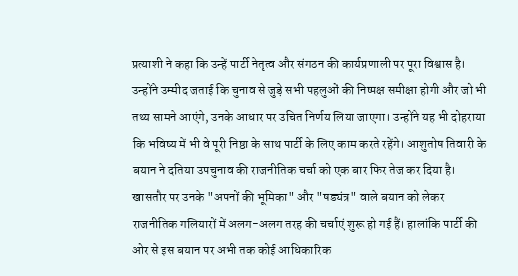प्रत्याशी ने कहा कि उन्हें पार्टी नेतृत्व और संगठन की कार्यप्रणाली पर पूरा विश्वास है। उन्होंने उम्मीद जताई कि चुनाव से जुड़े सभी पहलुओं की निष्पक्ष समीक्षा होगी और जो भी तथ्य सामने आएंगे, उनके आधार पर उचित निर्णय लिया जाएगा। उन्होंने यह भी दोहराया कि भविष्य में भी वे पूरी निष्ठा के साथ पार्टी के लिए काम करते रहेंगे। आशुतोष तिवारी के बयान ने दतिया उपचुनाव की राजनीतिक चर्चा को एक बार फिर तेज कर दिया है। खासतौर पर उनके "अपनों की भूमिका" और "षड्यंत्र" वाले बयान को लेकर राजनीतिक गलियारों में अलग-अलग तरह की चर्चाएं शुरू हो गई हैं। हालांकि पार्टी की ओर से इस बयान पर अभी तक कोई आधिकारिक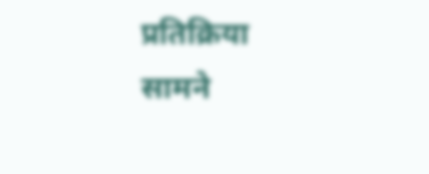प्रतिक्रिया सामने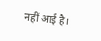नहीं आई है।